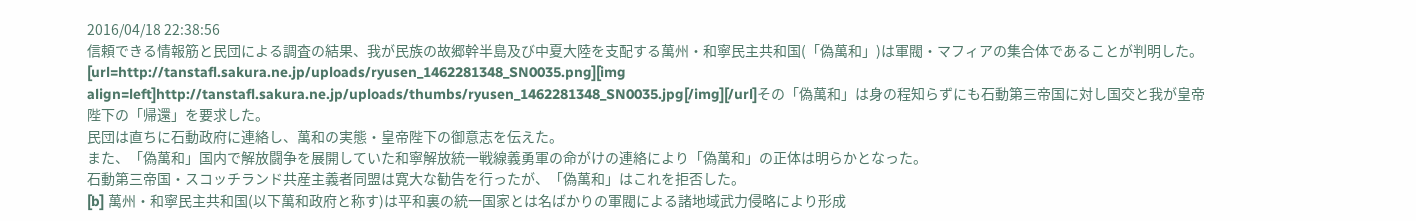2016/04/18 22:38:56
信頼できる情報筋と民団による調査の結果、我が民族の故郷幹半島及び中夏大陸を支配する萬州・和寧民主共和国(「偽萬和」)は軍閥・マフィアの集合体であることが判明した。
[url=http://tanstafl.sakura.ne.jp/uploads/ryusen_1462281348_SN0035.png][img align=left]http://tanstafl.sakura.ne.jp/uploads/thumbs/ryusen_1462281348_SN0035.jpg[/img][/url]その「偽萬和」は身の程知らずにも石動第三帝国に対し国交と我が皇帝陛下の「帰還」を要求した。
民団は直ちに石動政府に連絡し、萬和の実態・皇帝陛下の御意志を伝えた。
また、「偽萬和」国内で解放闘争を展開していた和寧解放統一戦線義勇軍の命がけの連絡により「偽萬和」の正体は明らかとなった。
石動第三帝国・スコッチランド共産主義者同盟は寛大な勧告を行ったが、「偽萬和」はこれを拒否した。
[b] 萬州・和寧民主共和国(以下萬和政府と称す)は平和裏の統一国家とは名ばかりの軍閥による諸地域武力侵略により形成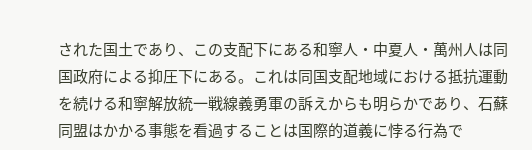された国土であり、この支配下にある和寧人・中夏人・萬州人は同国政府による抑圧下にある。これは同国支配地域における抵抗運動を続ける和寧解放統一戦線義勇軍の訴えからも明らかであり、石蘇同盟はかかる事態を看過することは国際的道義に悖る行為で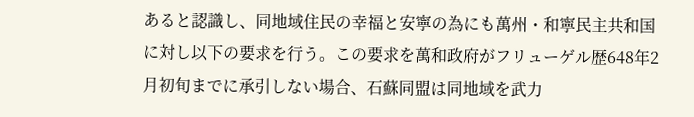あると認識し、同地域住民の幸福と安寧の為にも萬州・和寧民主共和国に対し以下の要求を行う。この要求を萬和政府がフリューゲル歴648年2月初旬までに承引しない場合、石蘇同盟は同地域を武力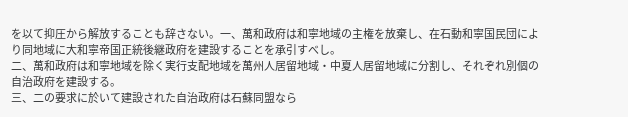を以て抑圧から解放することも辞さない。一、萬和政府は和寧地域の主権を放棄し、在石動和寧国民団により同地域に大和寧帝国正統後継政府を建設することを承引すべし。
二、萬和政府は和寧地域を除く実行支配地域を萬州人居留地域・中夏人居留地域に分割し、それぞれ別個の自治政府を建設する。
三、二の要求に於いて建設された自治政府は石蘇同盟なら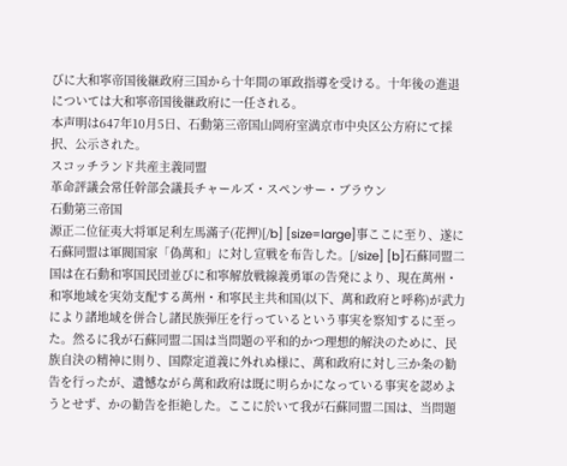びに大和寧帝国後継政府三国から十年間の軍政指導を受ける。十年後の進退については大和寧帝国後継政府に一任される。
本声明は647年10月5日、石動第三帝国山岡府室満京市中央区公方府にて採択、公示された。
スコッチランド共産主義同盟
革命評議会常任幹部会議長チャールズ・スペンサー・ブラウン
石動第三帝国
源正二位征夷大将軍足利左馬滿子(花押)[/b] [size=large]事ここに至り、遂に石蘇同盟は軍閥国家「偽萬和」に対し宣戦を布告した。[/size] [b]石蘇同盟二国は在石動和寧国民団並びに和寧解放戦線義勇軍の告発により、現在萬州・和寧地域を実効支配する萬州・和寧民主共和国(以下、萬和政府と呼称)が武力により諸地域を併合し諸民族弾圧を行っているという事実を察知するに至った。然るに我が石蘇同盟二国は当問題の平和的かつ理想的解決のために、民族自決の精神に則り、国際定道義に外れぬ様に、萬和政府に対し三か条の勧告を行ったが、遺憾ながら萬和政府は既に明らかになっている事実を認めようとせず、かの勧告を拒絶した。ここに於いて我が石蘇同盟二国は、当問題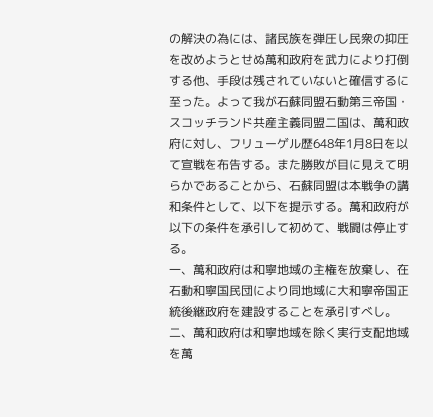の解決の為には、諸民族を弾圧し民衆の抑圧を改めようとせぬ萬和政府を武力により打倒する他、手段は残されていないと確信するに至った。よって我が石蘇同盟石動第三帝国・スコッチランド共産主義同盟二国は、萬和政府に対し、フリューゲル歴648年1月8日を以て宣戦を布告する。また勝敗が目に見えて明らかであることから、石蘇同盟は本戦争の講和条件として、以下を提示する。萬和政府が以下の条件を承引して初めて、戦闘は停止する。
一、萬和政府は和寧地域の主権を放棄し、在石動和寧国民団により同地域に大和寧帝国正統後継政府を建設することを承引すべし。
二、萬和政府は和寧地域を除く実行支配地域を萬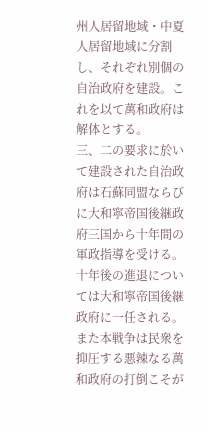州人居留地域・中夏人居留地域に分割し、それぞれ別個の自治政府を建設。これを以て萬和政府は解体とする。
三、二の要求に於いて建設された自治政府は石蘇同盟ならびに大和寧帝国後継政府三国から十年間の軍政指導を受ける。十年後の進退については大和寧帝国後継政府に一任される。
また本戦争は民衆を抑圧する悪辣なる萬和政府の打倒こそが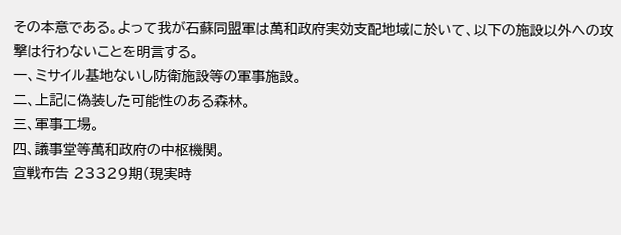その本意である。よって我が石蘇同盟軍は萬和政府実効支配地域に於いて、以下の施設以外への攻撃は行わないことを明言する。
一、ミサイル基地ないし防衛施設等の軍事施設。
二、上記に偽装した可能性のある森林。
三、軍事工場。
四、議事堂等萬和政府の中枢機関。
宣戦布告 23329期(現実時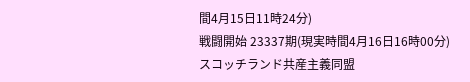間4月15日11時24分)
戦闘開始 23337期(現実時間4月16日16時00分)
スコッチランド共産主義同盟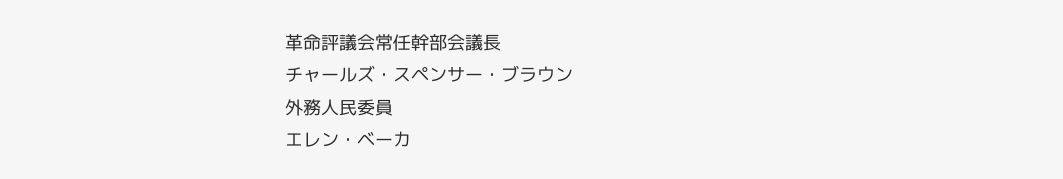革命評議会常任幹部会議長
チャールズ・スペンサー・ブラウン
外務人民委員
エレン・ベーカ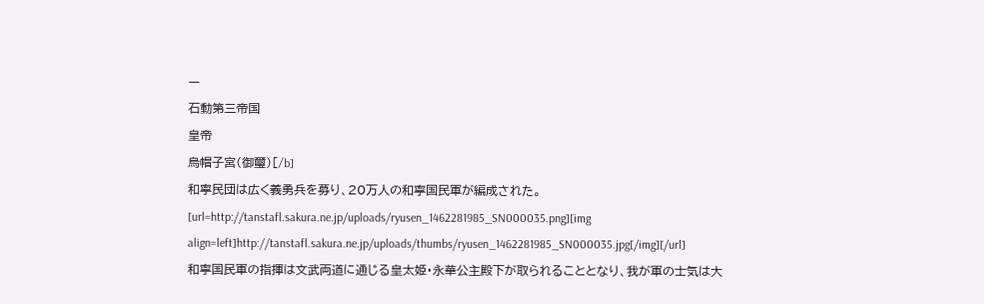ー
石動第三帝国
皇帝
烏帽子宮(御璽)[/b]
和寧民団は広く義勇兵を募り、20万人の和寧国民軍が編成された。
[url=http://tanstafl.sakura.ne.jp/uploads/ryusen_1462281985_SN000035.png][img align=left]http://tanstafl.sakura.ne.jp/uploads/thumbs/ryusen_1462281985_SN000035.jpg[/img][/url]
和寧国民軍の指揮は文武両道に通じる皇太姫・永華公主殿下が取られることとなり、我が軍の士気は大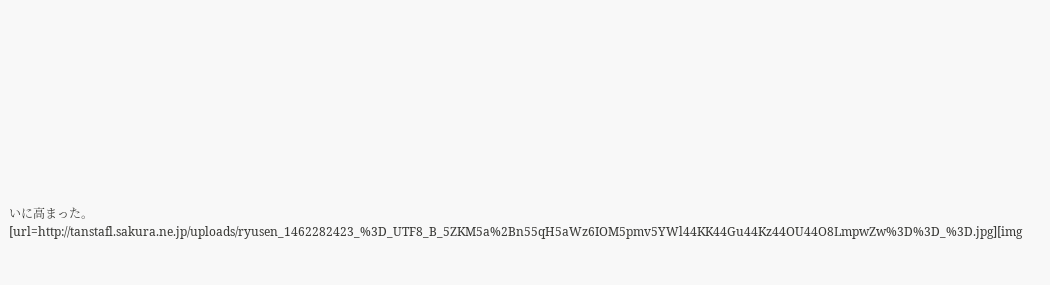いに高まった。
[url=http://tanstafl.sakura.ne.jp/uploads/ryusen_1462282423_%3D_UTF8_B_5ZKM5a%2Bn55qH5aWz6IOM5pmv5YWl44KK44Gu44Kz44OU44O8LmpwZw%3D%3D_%3D.jpg][img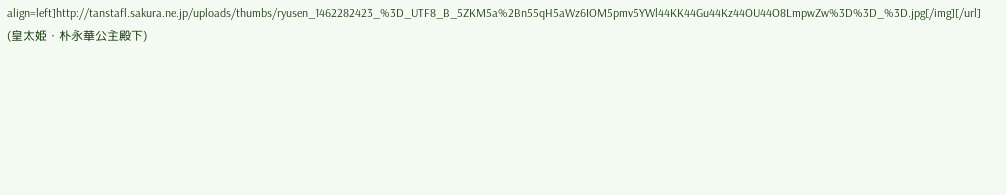align=left]http://tanstafl.sakura.ne.jp/uploads/thumbs/ryusen_1462282423_%3D_UTF8_B_5ZKM5a%2Bn55qH5aWz6IOM5pmv5YWl44KK44Gu44Kz44OU44O8LmpwZw%3D%3D_%3D.jpg[/img][/url] (皇太姫・朴永華公主殿下)